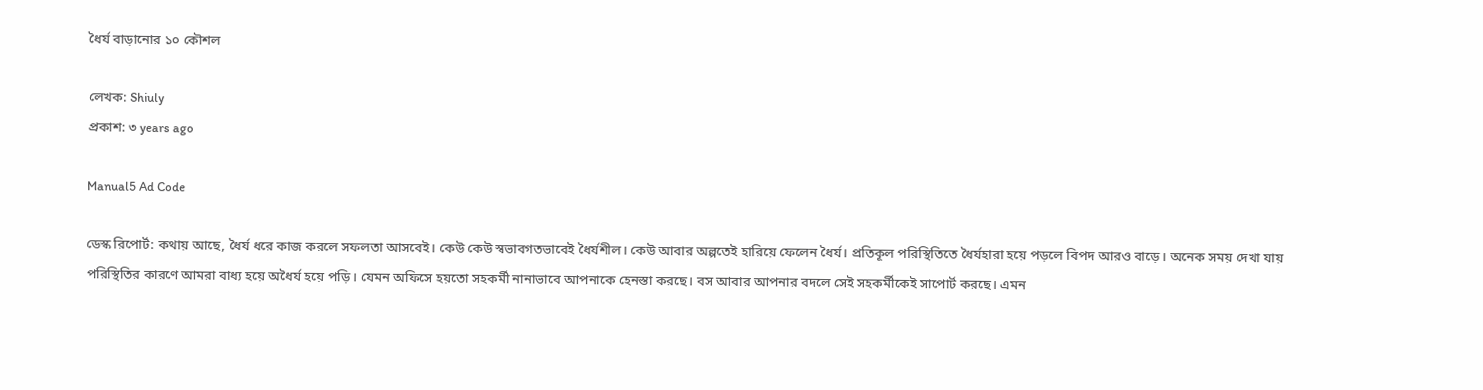ধৈর্য বাড়ানোর ১০ কৌশল

লেখক: Shiuly
প্রকাশ: ৩ years ago

Manual5 Ad Code

ডেস্ক রিপোর্ট: কথায় আছে, ধৈর্য ধরে কাজ করলে সফলতা আসবেই। কেউ কেউ স্বভাবগতভাবেই ধৈর্যশীল। কেউ আবার অল্পতেই হারিয়ে ফেলেন ধৈর্য। প্রতিকূল পরিস্থিতিতে ধৈর্যহারা হয়ে পড়লে বিপদ আরও বাড়ে। অনেক সময় দেখা যায় পরিস্থিতির কারণে আমরা বাধ্য হয়ে অধৈর্য হয়ে পড়ি। যেমন অফিসে হয়তো সহকর্মী নানাভাবে আপনাকে হেনস্তা করছে। বস আবার আপনার বদলে সেই সহকর্মীকেই সাপোর্ট করছে। এমন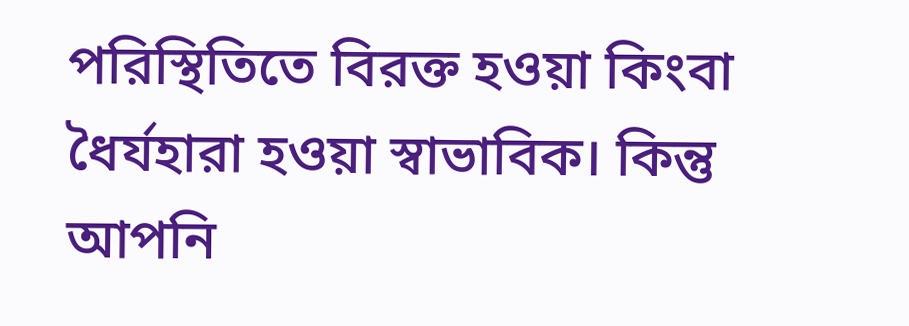পরিস্থিতিতে বিরক্ত হওয়া কিংবা ধৈর্যহারা হওয়া স্বাভাবিক। কিন্তু আপনি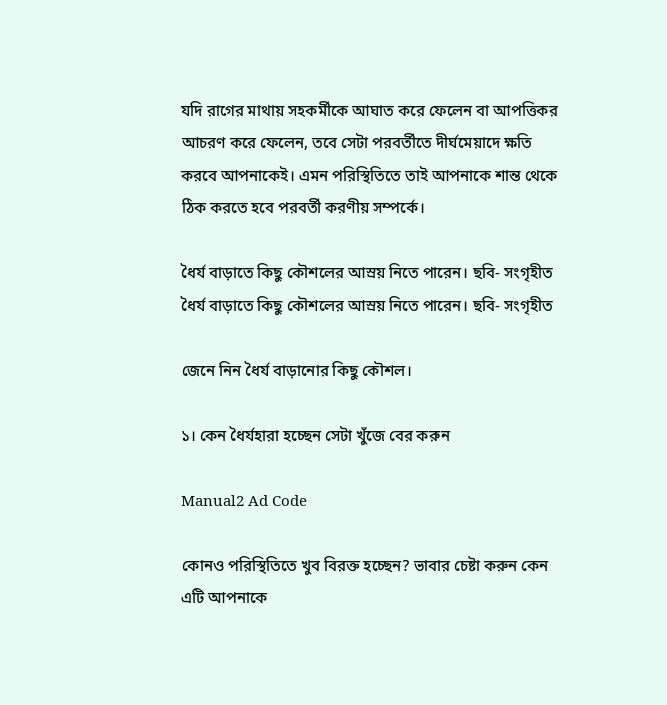যদি রাগের মাথায় সহকর্মীকে আঘাত করে ফেলেন বা আপত্তিকর আচরণ করে ফেলেন, তবে সেটা পরবর্তীতে দীর্ঘমেয়াদে ক্ষতি করবে আপনাকেই। এমন পরিস্থিতিতে তাই আপনাকে শান্ত থেকে ঠিক করতে হবে পরবর্তী করণীয় সম্পর্কে।

ধৈর্য বাড়াতে কিছু কৌশলের আস্রয় নিতে পারেন। ছবি- সংগৃহীত
ধৈর্য বাড়াতে কিছু কৌশলের আস্রয় নিতে পারেন। ছবি- সংগৃহীত

জেনে নিন ধৈর্য বাড়ানোর কিছু কৌশল।

১। কেন ধৈর্যহারা হচ্ছেন সেটা খুঁজে বের করুন

Manual2 Ad Code

কোনও পরিস্থিতিতে খুব বিরক্ত হচ্ছেন? ভাবার চেষ্টা করুন কেন এটি আপনাকে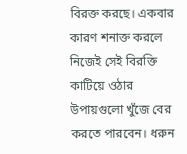বিরক্ত করছে। একবার কারণ শনাক্ত করলে নিজেই সেই বিরক্তি কাটিয়ে ওঠার উপায়গুলো খুঁজে বের করতে পারবেন। ধরুন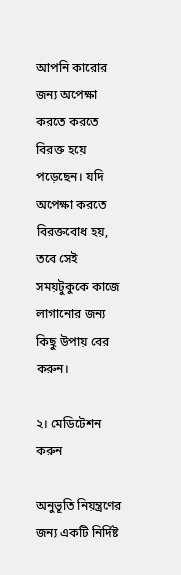আপনি কারোর জন্য অপেক্ষা করতে করতে বিরক্ত হয়ে পড়েছেন। যদি অপেক্ষা করতে বিরক্তবোধ হয়, তবে সেই সময়টুকুকে কাজে লাগানোর জন্য কিছু উপায় বের করুন।

২। মেডিটেশন করুন

অনুভূতি নিয়ন্ত্রণের জন্য একটি নির্দিষ্ট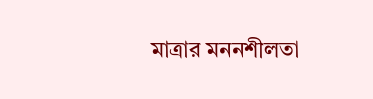মাত্রার মননশীলতা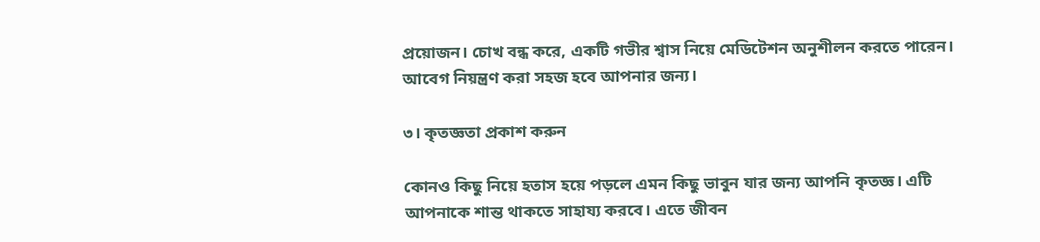প্রয়োজন। চোখ বন্ধ করে, একটি গভীর শ্বাস নিয়ে মেডিটেশন অনুশীলন করতে পারেন। আবেগ নিয়ন্ত্রণ করা সহজ হবে আপনার জন্য।

৩। কৃতজ্ঞতা প্রকাশ করুন

কোনও কিছু নিয়ে হতাস হয়ে পড়লে এমন কিছু ভাবুন যার জন্য আপনি কৃতজ্ঞ। এটি আপনাকে শান্ত থাকতে সাহায্য করবে। এতে জীবন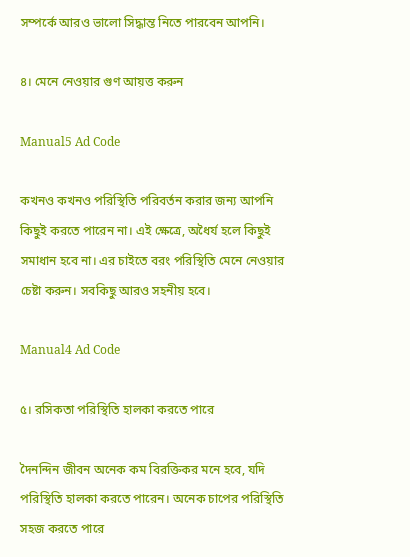সম্পর্কে আরও ভালো সিদ্ধান্ত নিতে পারবেন আপনি।

৪। মেনে নেওয়ার গুণ আয়ত্ত করুন

Manual5 Ad Code

কখনও কখনও পরিস্থিতি পরিবর্তন করার জন্য আপনি কিছুই করতে পারেন না। এই ক্ষেত্রে, অধৈর্য হলে কিছুই সমাধান হবে না। এর চাইতে বরং পরিস্থিতি মেনে নেওয়ার চেষ্টা করুন। সবকিছু আরও সহনীয় হবে।

Manual4 Ad Code

৫। রসিকতা পরিস্থিতি হালকা করতে পারে

দৈনন্দিন জীবন অনেক কম বিরক্তিকর মনে হবে, যদি পরিস্থিতি হালকা করতে পারেন। অনেক চাপের পরিস্থিতি সহজ করতে পারে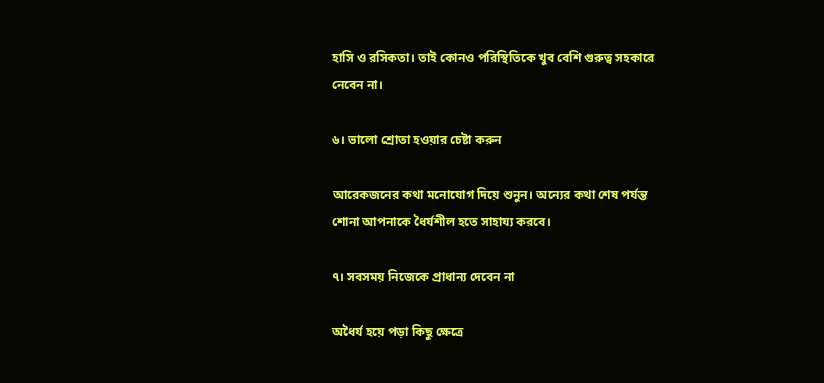হাসি ও রসিকতা। তাই কোনও পরিস্থিতিকে খুব বেশি গুরুত্ব সহকারে নেবেন না।

৬। ভালো শ্রোতা হওয়ার চেষ্টা করুন

আরেকজনের কথা মনোযোগ দিয়ে শুনুন। অন্যের কথা শেষ পর্যন্ত শোনা আপনাকে ধৈর্যশীল হতে সাহায্য করবে।

৭। সবসময় নিজেকে প্রাধান্য দেবেন না

অধৈর্য হয়ে পড়া কিছু ক্ষেত্রে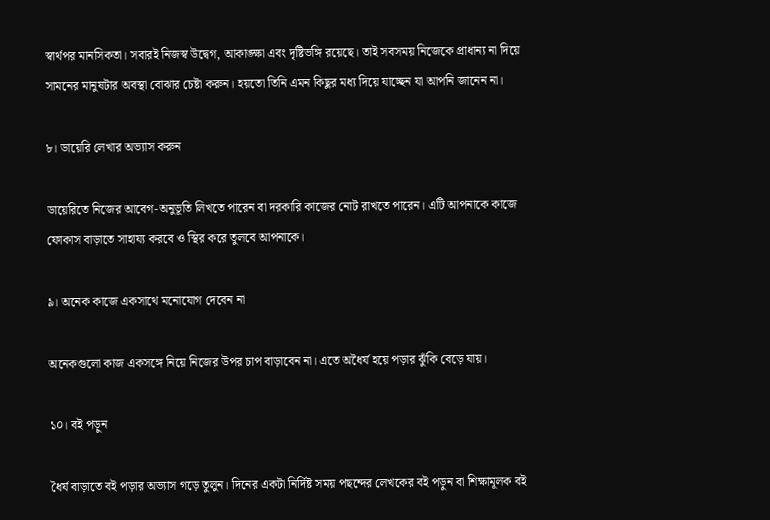স্বার্থপর মানসিকতা। সবারই নিজস্ব উদ্বেগ, আকাঙ্ক্ষা এবং দৃষ্টিভঙ্গি রয়েছে। তাই সবসময় নিজেকে প্রাধান্য না দিয়ে সামনের মানুষটার অবস্থা বোঝার চেষ্টা করুন। হয়তো তিনি এমন কিছুর মধ্য দিয়ে যাচ্ছেন যা আপনি জানেন না।

৮। ডায়েরি লেখার অভ্যাস করুন

ডায়েরিতে নিজের আবেগ-অনুভূতি লিখতে পারেন বা দরকারি কাজের নোট রাখতে পারেন। এটি আপনাকে কাজে ফোকাস বাড়াতে সাহায্য করবে ও স্থির করে তুলবে আপনাকে।

৯। অনেক কাজে একসাথে মনোযোগ দেবেন না

অনেকগুলো কাজ একসঙ্গে নিয়ে নিজের উপর চাপ বাড়াবেন না। এতে অধৈর্য হয়ে পড়ার ঝুঁকি বেড়ে যায়।

১০। বই পড়ুন

ধৈর্য বাড়াতে বই পড়ার অভ্যাস গড়ে তুলুন। দিনের একটা নির্দিষ্ট সময় পছন্দের লেখকের বই পড়ুন বা শিক্ষামূলক বই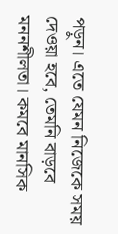পড়ুন। এতে যেমন নিজেকে সময় দেওয়া হবে, তেমনি বাড়বে মননশীলতা। কমবে মানসিক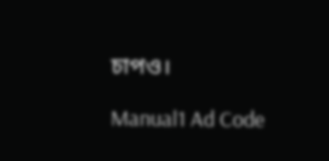চাপও।

Manual1 Ad Code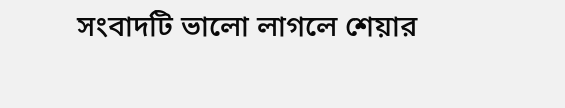সংবাদটি ভালো লাগলে শেয়ার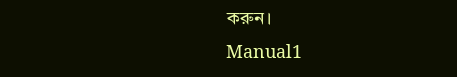করুন।
Manual1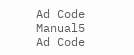Ad Code
Manual5 Ad Code